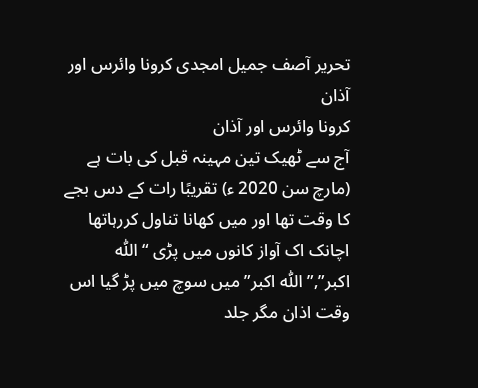تحریر آصف جمیل امجدی کرونا وائرس اور آذان
کرونا وائرس اور آذان
آج سے ٹھیک تین مہینہ قبل کی بات ہے (مارچ سن 2020 ء) تقریبًا رات کے دس بجے کا وقت تھا اور میں کھانا تناول کررہاتھا اچانک اک آواز کانوں میں پڑی “اللّٰہ اکبر”,”اللّٰہ اکبر” میں سوچ میں پڑ گیا اس وقت اذان مگر جلد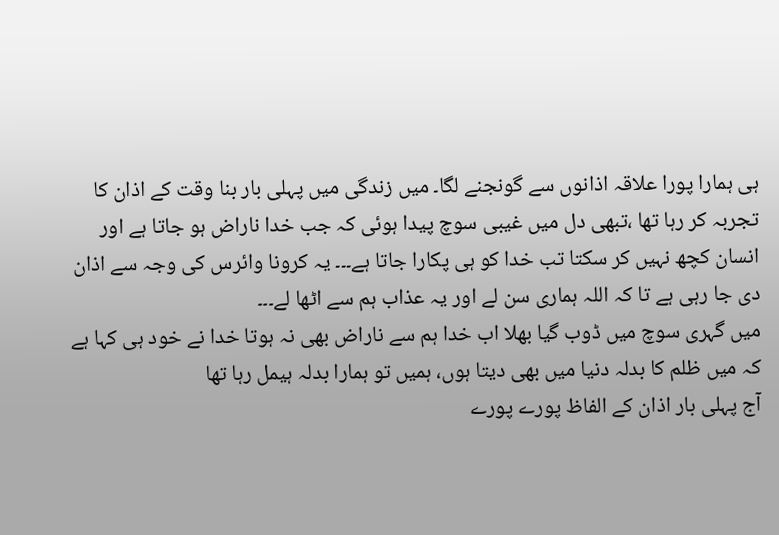ہی ہمارا پورا علاقہ اذانوں سے گونجنے لگا۔ میں زندگی میں پہلی بار بنا وقت کے اذان کا تجربہ کر رہا تھا ،تبھی دل میں غیبی سوچ پیدا ہوئی کہ جب خدا ناراض ہو جاتا ہے اور انسان کچھ نہیں کر سکتا تب خدا کو ہی پکارا جاتا ہے۔۔۔ یہ کرونا وائرس کی وجہ سے اذان دی جا رہی ہے تا کہ اللہ ہماری سن لے اور یہ عذاب ہم سے اٹھا لے۔۔۔
میں گہری سوچ میں ڈوب گیا بھلا اب خدا ہم سے ناراض بھی نہ ہوتا خدا نے خود ہی کہا ہے کہ میں ظلم کا بدلہ دنیا میں بھی دیتا ہوں، ہمیں تو ہمارا بدلہ ہیمل رہا تھا
آج پہلی بار اذان کے الفاظ پورے پورے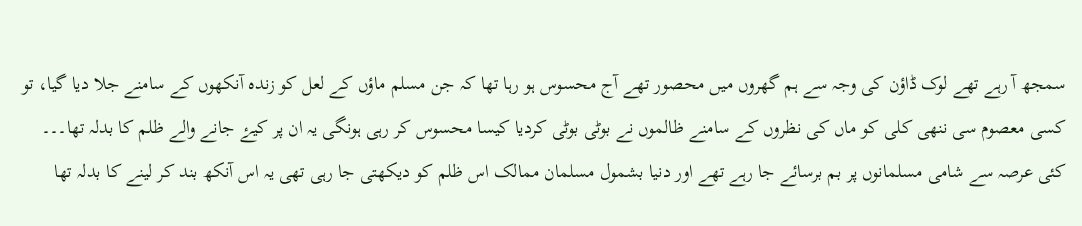سمجھ آ رہے تھے لوک ڈاؤن کی وجہ سے ہم گھروں میں محصور تھے آج محسوس ہو رہا تھا کہ جن مسلم ماؤں کے لعل کو زندہ آنکھوں کے سامنے جلا دیا گیا، تو کسی معصوم سی ننھی کلی کو ماں کی نظروں کے سامنے ظالموں نے بوٹی بوٹی کردیا کیسا محسوس کر رہی ہونگی یہ ان پر کیۓ جانے والے ظلم کا بدلہ تھا۔۔۔
کئی عرصہ سے شامی مسلمانوں پر بم برسائے جا رہے تھے اور دنیا بشمول مسلمان ممالک اس ظلم کو دیکھتی جا رہی تھی یہ اس آنکھ بند کر لینے کا بدلہ تھا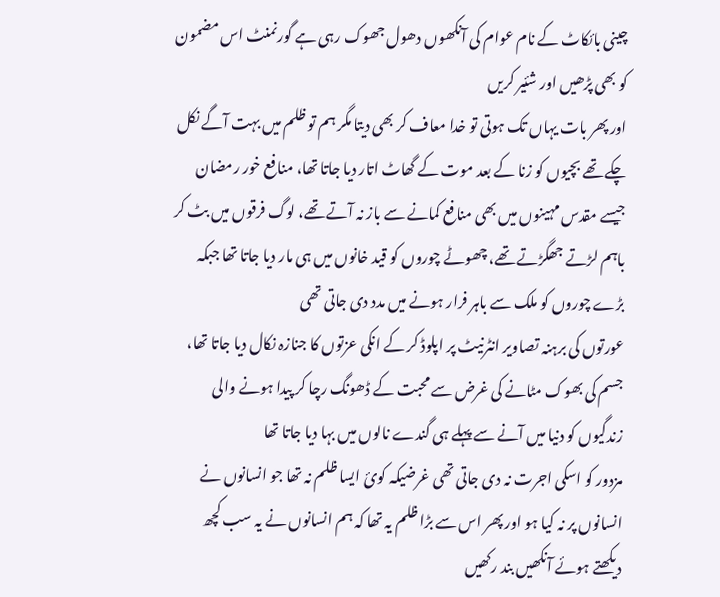چینی بائکاٹ کے نام عوام کی آنکھوں دھول جھوک رہی ہے گورنمنٹ اس مضمون کو بھی پڑھیں اور شئیر کریں
اور پھر بات یہاں تک ہوتی تو خدا معاف کر بھی دیتا مگر ہم تو ظلم میں بہت آگے نکل چکے تھے بچیوں کو زنا کے بعد موت کے گھاٹ اتار دیا جاتا تھا، منافع خور رمضان جیسے مقدس مہینوں میں بھی منافع کمانے سے باز نہ آتے تھے، لوگ فرقوں میں بٹ کر باہم لڑتے جھگڑتے تھے، چھوٹے چوروں کو قید خانوں میں ہی مار دیا جاتا تھا جبکہ بڑے چوروں کو ملک سے باہر فرار ہونے میں مدد دی جاتی تھی
عورتوں کی برہنہ تصاویر انٹرنیٹ پر اپلوڈ کر کے انکی عزتوں کا جنازہ نکال دیا جاتا تھا، جسم کی بھوک مٹانے کی غرض سے محبت کے ڈھونگ رچا کر پیدا ہونے والی زندگیوں کو دنیا میں آنے سے پہلے ہی گندے نالوں میں بہا دیا جاتا تھا
مزدور کو اسکی اجرت نہ دی جاتی تھی غرضیکہ کوئ ایسا ظلم نہ تھا جو انسانوں نے انسانوں پر نہ کیا ہو اور پھر اس سے بڑا ظلم یہ تھا کہ ہم انسانوں نے یہ سب کچھ دیکھتے ہوئے آنکھیں بند رکھیں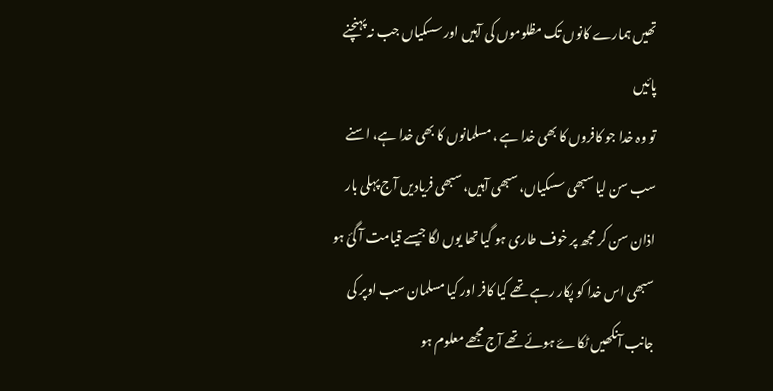تھیں ہمارے کانوں تک مظلوموں کی آہیں اور سسکیاں جب نہ پہنچنے پائیں
تو وہ خدا جو کافروں کا بھی خدا ہے ، مسلمانوں کا بھی خدا ہے، اسنے سب سن لیا سبھی سسکیاں، سبھی آہیں، سبھی فریادیں آج پہلی بار اذان سن کر مجھ پر خوف طاری ہو گیا تھا یوں لگا جیسے قیامت آ گئ ہو
سبھی اس خدا کو پکار رہے تھے کیا کافر اور کیا مسلمان سب اوپر کی جانب آنکھیں ٹکاۓ ہوئے تھے آج مجھے معلوم ہو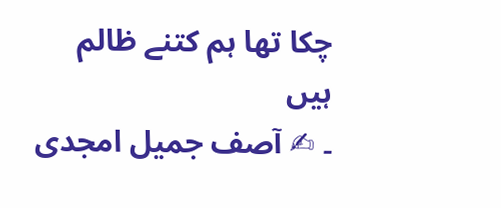چکا تھا ہم کتنے ظالم ہیں
۔ ✍ آصف جمیل امجدی